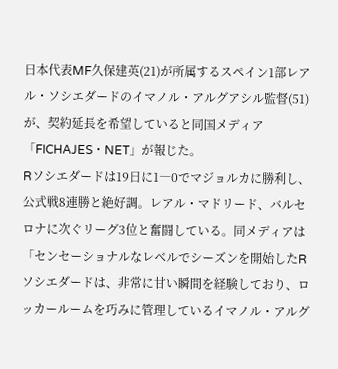日本代表MF久保建英(21)が所属するスペイン1部レアル・ソシエダードのイマノル・アルグアシル監督(51)が、契約延長を希望していると同国メディア「FICHAJES・NET」が報じた。
Rソシエダードは19日に1―0でマジョルカに勝利し、公式戦8連勝と絶好調。レアル・マドリード、バルセロナに次ぐリーグ3位と奮闘している。同メディアは「センセーショナルなレベルでシーズンを開始したRソシエダードは、非常に甘い瞬間を経験しており、ロッカールームを巧みに管理しているイマノル・アルグ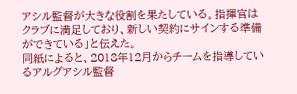アシル監督が大きな役割を果たしている。指揮官はクラブに満足しており、新しい契約にサインする準備ができている」と伝えた。
同紙によると、2018年12月からチームを指導しているアルグアシル監督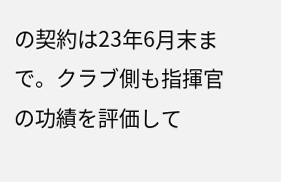の契約は23年6月末まで。クラブ側も指揮官の功績を評価して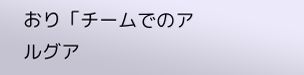おり「チームでのアルグア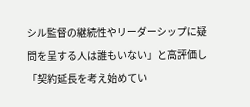シル監督の継続性やリーダーシップに疑問を呈する人は誰もいない」と高評価し「契約延長を考え始めてい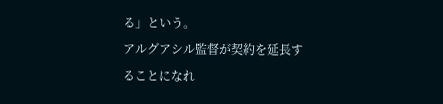る」という。
アルグアシル監督が契約を延長することになれ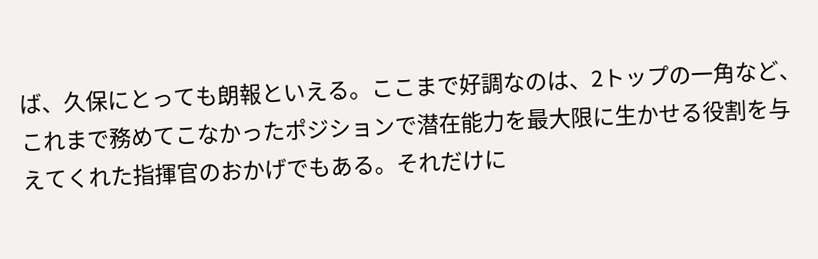ば、久保にとっても朗報といえる。ここまで好調なのは、2トップの一角など、これまで務めてこなかったポジションで潜在能力を最大限に生かせる役割を与えてくれた指揮官のおかげでもある。それだけに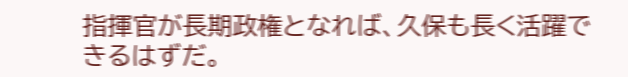指揮官が長期政権となれば、久保も長く活躍できるはずだ。